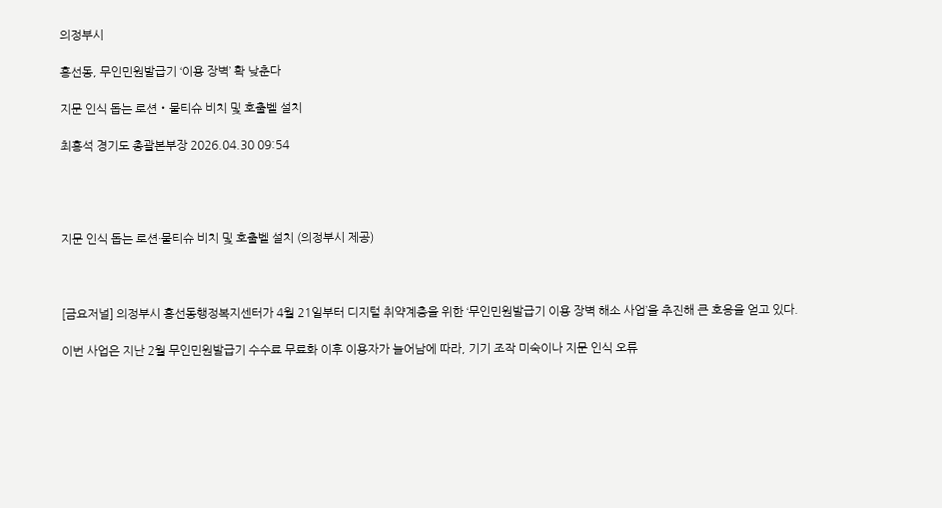의정부시

흥선동, 무인민원발급기 ‘이용 장벽’ 확 낮춘다

지문 인식 돕는 로션‧물티슈 비치 및 호출벨 설치

최홍석 경기도 총괄본부장 2026.04.30 09:54




지문 인식 돕는 로션·물티슈 비치 및 호출벨 설치 (의정부시 제공)



[금요저널] 의정부시 흥선동행정복지센터가 4월 21일부터 디지털 취약계층을 위한 ‘무인민원발급기 이용 장벽 해소 사업’을 추진해 큰 호응을 얻고 있다.

이번 사업은 지난 2월 무인민원발급기 수수료 무료화 이후 이용자가 늘어남에 따라, 기기 조작 미숙이나 지문 인식 오류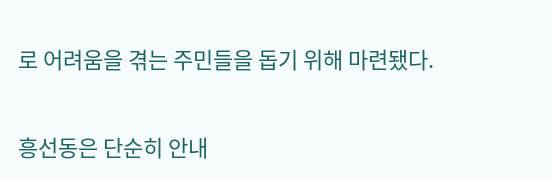로 어려움을 겪는 주민들을 돕기 위해 마련됐다.

흥선동은 단순히 안내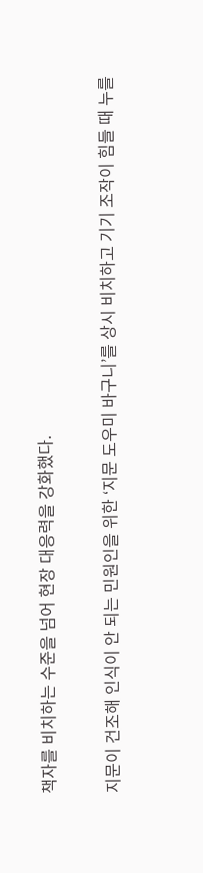책자를 비치하는 수준을 넘어 현장 대응력을 강화했다.

지문이 건조해 인식이 안 되는 민원인을 위한 ‘지문 도우미 바구니’를 상시 비치하고 기기 조작이 힘들 때 누를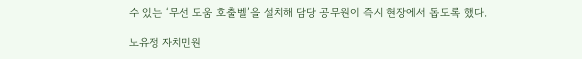수 있는 ‘무선 도움 호출벨’을 설치해 담당 공무원이 즉시 현장에서 돕도록 했다.

노유정 자치민원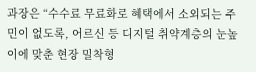과장은 “수수료 무료화로 혜택에서 소외되는 주민이 없도록, 어르신 등 디지털 취약계층의 눈높이에 맞춘 현장 밀착형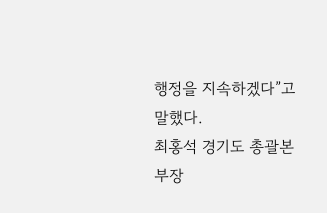행정을 지속하겠다”고 말했다.
최홍석 경기도 총괄본부장